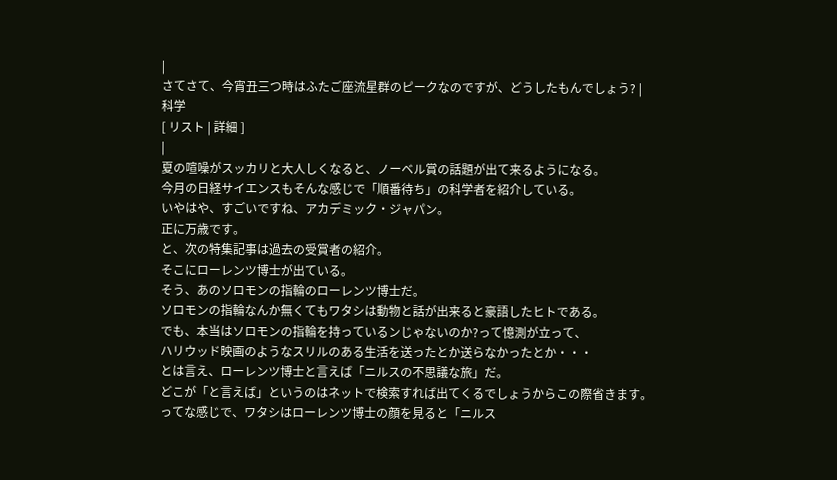|
さてさて、今宵丑三つ時はふたご座流星群のピークなのですが、どうしたもんでしょう? |
科学
[ リスト | 詳細 ]
|
夏の喧噪がスッカリと大人しくなると、ノーベル賞の話題が出て来るようになる。
今月の日経サイエンスもそんな感じで「順番待ち」の科学者を紹介している。
いやはや、すごいですね、アカデミック・ジャパン。
正に万歳です。
と、次の特集記事は過去の受賞者の紹介。
そこにローレンツ博士が出ている。
そう、あのソロモンの指輪のローレンツ博士だ。
ソロモンの指輪なんか無くてもワタシは動物と話が出来ると豪語したヒトである。
でも、本当はソロモンの指輪を持っているンじゃないのか?って憶測が立って、
ハリウッド映画のようなスリルのある生活を送ったとか送らなかったとか・・・
とは言え、ローレンツ博士と言えば「ニルスの不思議な旅」だ。
どこが「と言えば」というのはネットで検索すれば出てくるでしょうからこの際省きます。
ってな感じで、ワタシはローレンツ博士の顔を見ると「ニルス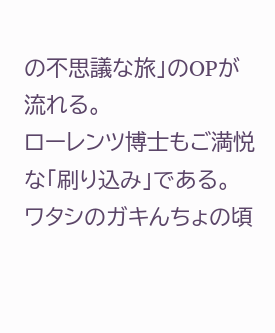の不思議な旅」のOPが流れる。
ローレンツ博士もご満悦な「刷り込み」である。
ワタシのガキんちょの頃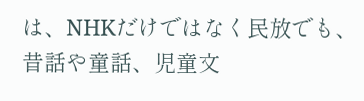は、NHKだけではなく民放でも、
昔話や童話、児童文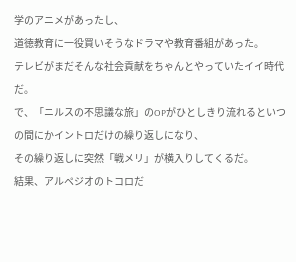学のアニメがあったし、
道徳教育に一役買いそうなドラマや教育番組があった。
テレビがまだそんな社会貢献をちゃんとやっていたイイ時代だ。
で、「ニルスの不思議な旅」のOPがひとしきり流れるといつの間にかイントロだけの繰り返しになり、
その繰り返しに突然「戦メリ」が横入りしてくるだ。
結果、アルペジオのトコロだ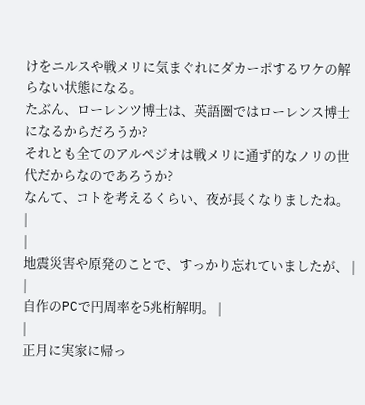けをニルスや戦メリに気まぐれにダカーポするワケの解らない状態になる。
たぶん、ローレンツ博士は、英語圏ではローレンス博士になるからだろうか?
それとも全てのアルペジオは戦メリに通ず的なノリの世代だからなのであろうか?
なんて、コトを考えるくらい、夜が長くなりましたね。
|
|
地震災害や原発のことで、すっかり忘れていましたが、 |
|
自作のPCで円周率を5兆桁解明。 |
|
正月に実家に帰っ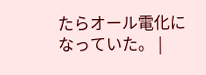たらオール電化になっていた。 |